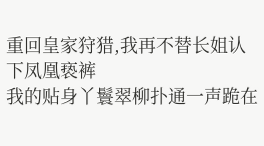重回皇家狩猎,我再不替长姐认下凤凰亵裤
我的贴身丫鬟翠柳扑通一声跪在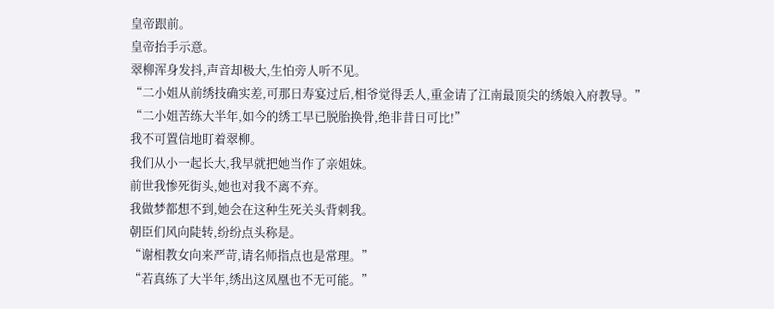皇帝跟前。
皇帝抬手示意。
翠柳浑身发抖,声音却极大,生怕旁人听不见。
“二小姐从前绣技确实差,可那日寿宴过后,相爷觉得丢人,重金请了江南最顶尖的绣娘入府教导。”
“二小姐苦练大半年,如今的绣工早已脱胎换骨,绝非昔日可比!”
我不可置信地盯着翠柳。
我们从小一起长大,我早就把她当作了亲姐妹。
前世我惨死街头,她也对我不离不弃。
我做梦都想不到,她会在这种生死关头背刺我。
朝臣们风向陡转,纷纷点头称是。
“谢相教女向来严苛,请名师指点也是常理。”
“若真练了大半年,绣出这凤凰也不无可能。”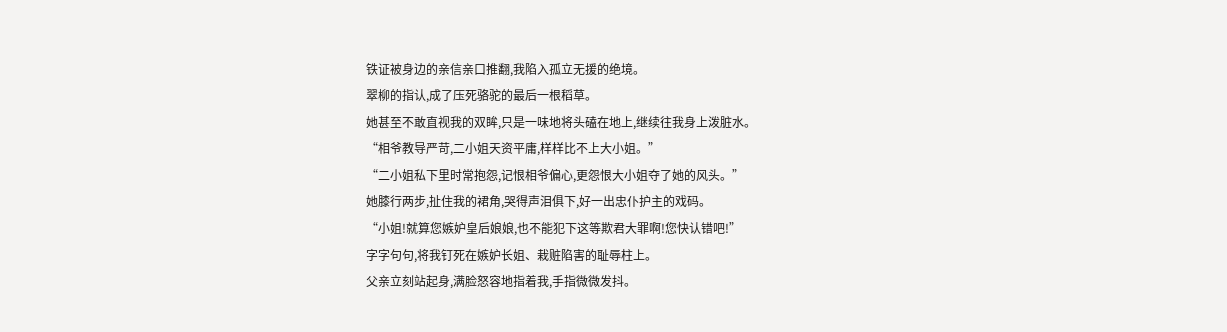铁证被身边的亲信亲口推翻,我陷入孤立无援的绝境。
翠柳的指认,成了压死骆驼的最后一根稻草。
她甚至不敢直视我的双眸,只是一味地将头磕在地上,继续往我身上泼脏水。
“相爷教导严苛,二小姐天资平庸,样样比不上大小姐。”
“二小姐私下里时常抱怨,记恨相爷偏心,更怨恨大小姐夺了她的风头。”
她膝行两步,扯住我的裙角,哭得声泪俱下,好一出忠仆护主的戏码。
“小姐!就算您嫉妒皇后娘娘,也不能犯下这等欺君大罪啊!您快认错吧!”
字字句句,将我钉死在嫉妒长姐、栽赃陷害的耻辱柱上。
父亲立刻站起身,满脸怒容地指着我,手指微微发抖。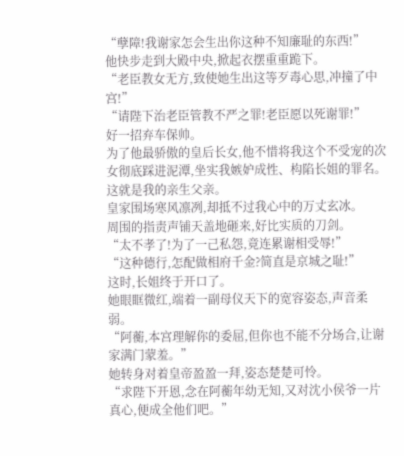“孽障!我谢家怎会生出你这种不知廉耻的东西!”
他快步走到大殿中央,掀起衣摆重重跪下。
“老臣教女无方,致使她生出这等歹毒心思,冲撞了中宫!”
“请陛下治老臣管教不严之罪!老臣愿以死谢罪!”
好一招弃车保帅。
为了他最骄傲的皇后长女,他不惜将我这个不受宠的次女彻底踩进泥潭,坐实我嫉妒成性、构陷长姐的罪名。
这就是我的亲生父亲。
皇家围场寒风凛冽,却抵不过我心中的万丈玄冰。
周围的指责声铺天盖地砸来,好比实质的刀剑。
“太不孝了!为了一己私怨,竟连累谢相受辱!”
“这种德行,怎配做相府千金?简直是京城之耻!”
这时,长姐终于开口了。
她眼眶微红,端着一副母仪天下的宽容姿态,声音柔弱。
“阿蘅,本宫理解你的委屈,但你也不能不分场合,让谢家满门蒙羞。”
她转身对着皇帝盈盈一拜,姿态楚楚可怜。
“求陛下开恩,念在阿蘅年幼无知,又对沈小侯爷一片真心,便成全他们吧。”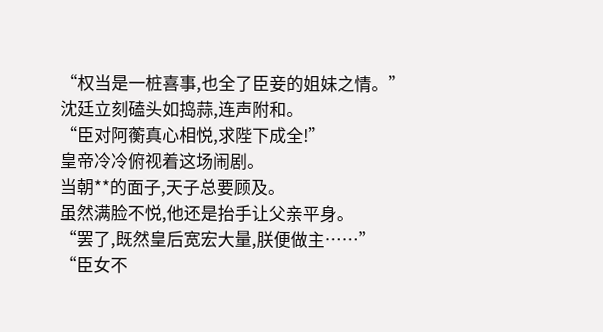“权当是一桩喜事,也全了臣妾的姐妹之情。”
沈廷立刻磕头如捣蒜,连声附和。
“臣对阿蘅真心相悦,求陛下成全!”
皇帝冷冷俯视着这场闹剧。
当朝**的面子,天子总要顾及。
虽然满脸不悦,他还是抬手让父亲平身。
“罢了,既然皇后宽宏大量,朕便做主……”
“臣女不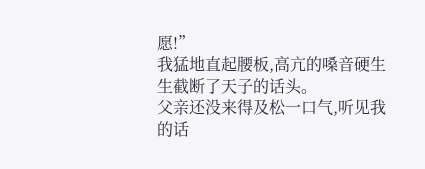愿!”
我猛地直起腰板,高亢的嗓音硬生生截断了天子的话头。
父亲还没来得及松一口气,听见我的话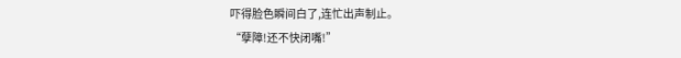吓得脸色瞬间白了,连忙出声制止。
“孽障!还不快闭嘴!”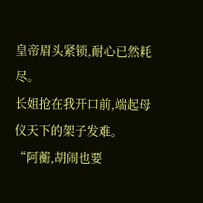皇帝眉头紧锁,耐心已然耗尽。
长姐抢在我开口前,端起母仪天下的架子发难。
“阿蘅,胡闹也要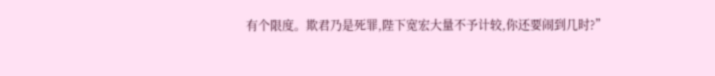有个限度。欺君乃是死罪,陛下宽宏大量不予计较,你还要闹到几时?”